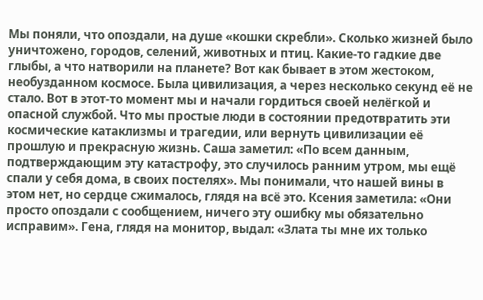Мы поняли, что опоздали, на душе «кошки скребли». Сколько жизней было уничтожено, городов, селений, животных и птиц. Какие-то гадкие две глыбы, а что натворили на планете? Вот как бывает в этом жестоком, необузданном космосе. Была цивилизация, а через несколько секунд её не стало. Вот в этот-то момент мы и начали гордиться своей нелёгкой и опасной службой. Что мы простые люди в состоянии предотвратить эти космические катаклизмы и трагедии, или вернуть цивилизации её прошлую и прекрасную жизнь. Саша заметил: «По всем данным, подтверждающим эту катастрофу, это случилось ранним утром, мы ещё спали у себя дома, в своих постелях». Мы понимали, что нашей вины в этом нет, но сердце сжималось, глядя на всё это. Ксения заметила: «Они просто опоздали с сообщением, ничего эту ошибку мы обязательно исправим». Гена, глядя на монитор, выдал: «Злата ты мне их только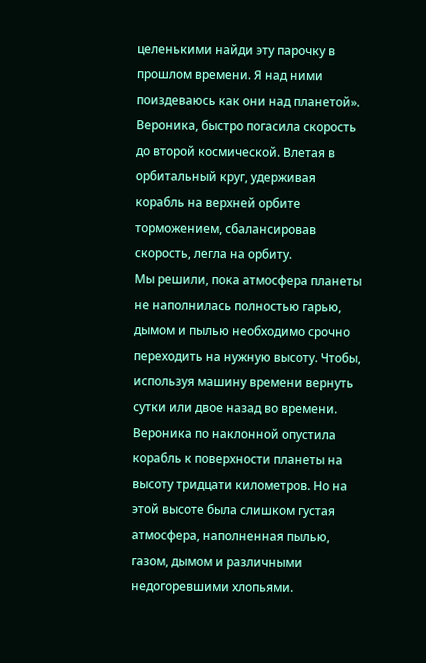целенькими найди эту парочку в прошлом времени. Я над ними поиздеваюсь как они над планетой». Вероника, быстро погасила скорость до второй космической. Влетая в орбитальный круг, удерживая корабль на верхней орбите торможением, сбалансировав скорость, легла на орбиту.
Мы решили, пока атмосфера планеты не наполнилась полностью гарью, дымом и пылью необходимо срочно переходить на нужную высоту. Чтобы, используя машину времени вернуть сутки или двое назад во времени. Вероника по наклонной опустила корабль к поверхности планеты на высоту тридцати километров. Но на этой высоте была слишком густая атмосфера, наполненная пылью, газом, дымом и различными недогоревшими хлопьями.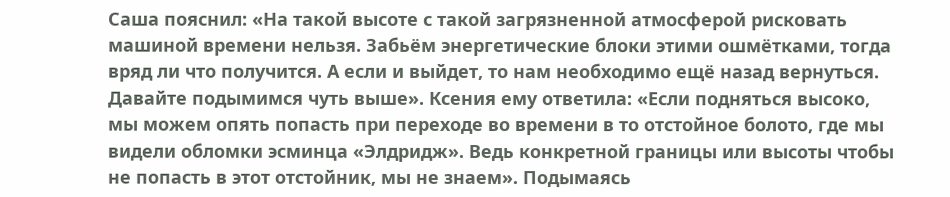Саша пояснил: «На такой высоте с такой загрязненной атмосферой рисковать машиной времени нельзя. Забьём энергетические блоки этими ошмётками, тогда вряд ли что получится. А если и выйдет, то нам необходимо ещё назад вернуться. Давайте подымимся чуть выше». Ксения ему ответила: «Если подняться высоко, мы можем опять попасть при переходе во времени в то отстойное болото, где мы видели обломки эсминца «Элдридж». Ведь конкретной границы или высоты чтобы не попасть в этот отстойник, мы не знаем». Подымаясь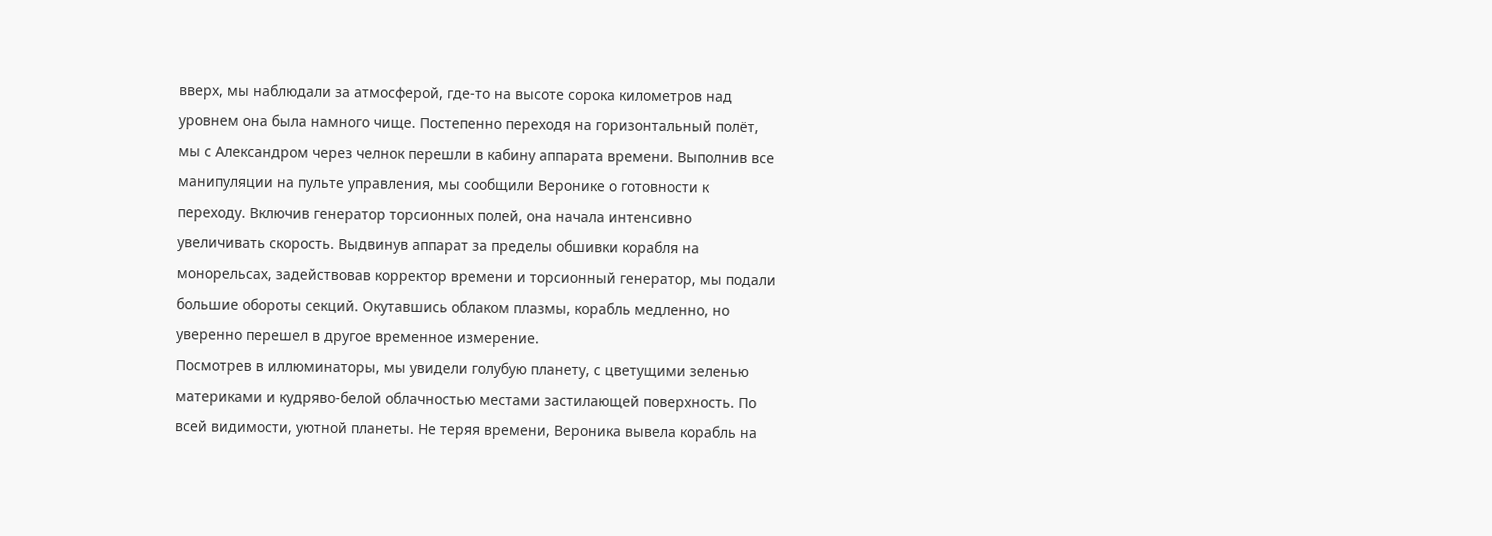вверх, мы наблюдали за атмосферой, где-то на высоте сорока километров над уровнем она была намного чище. Постепенно переходя на горизонтальный полёт, мы с Александром через челнок перешли в кабину аппарата времени. Выполнив все манипуляции на пульте управления, мы сообщили Веронике о готовности к переходу. Включив генератор торсионных полей, она начала интенсивно увеличивать скорость. Выдвинув аппарат за пределы обшивки корабля на монорельсах, задействовав корректор времени и торсионный генератор, мы подали большие обороты секций. Окутавшись облаком плазмы, корабль медленно, но уверенно перешел в другое временное измерение.
Посмотрев в иллюминаторы, мы увидели голубую планету, с цветущими зеленью материками и кудряво-белой облачностью местами застилающей поверхность. По всей видимости, уютной планеты. Не теряя времени, Вероника вывела корабль на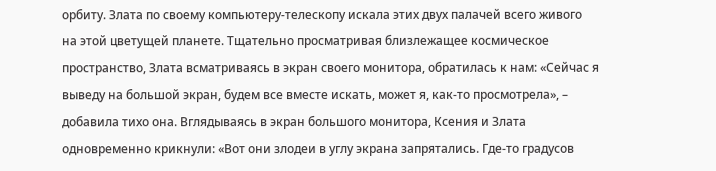орбиту. Злата по своему компьютеру-телескопу искала этих двух палачей всего живого на этой цветущей планете. Тщательно просматривая близлежащее космическое пространство, Злата всматриваясь в экран своего монитора, обратилась к нам: «Сейчас я выведу на большой экран, будем все вместе искать, может я, как-то просмотрела», – добавила тихо она. Вглядываясь в экран большого монитора, Ксения и Злата одновременно крикнули: «Вот они злодеи в углу экрана запрятались. Где-то градусов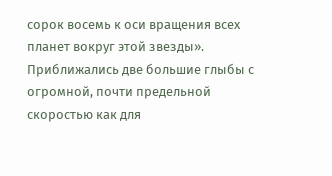сорок восемь к оси вращения всех планет вокруг этой звезды».
Приближались две большие глыбы с огромной, почти предельной скоростью как для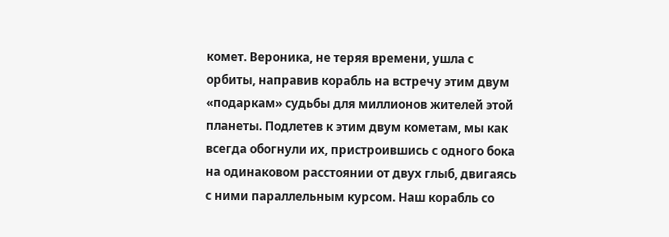комет. Вероника, не теряя времени, ушла с орбиты, направив корабль на встречу этим двум «подаркам» судьбы для миллионов жителей этой планеты. Подлетев к этим двум кометам, мы как всегда обогнули их, пристроившись с одного бока на одинаковом расстоянии от двух глыб, двигаясь с ними параллельным курсом. Наш корабль со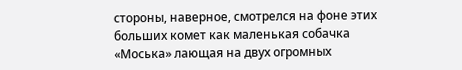стороны, наверное, смотрелся на фоне этих больших комет как маленькая собачка «Моська» лающая на двух огромных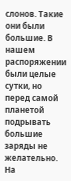слонов. Такие они были большие. В нашем распоряжении были целые сутки, но перед самой планетой подрывать большие заряды не желательно. На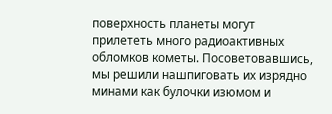поверхность планеты могут прилететь много радиоактивных обломков кометы. Посоветовавшись, мы решили нашпиговать их изрядно минами как булочки изюмом и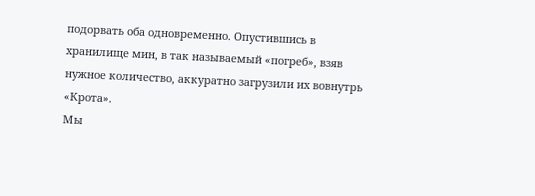подорвать оба одновременно. Опустившись в хранилище мин, в так называемый «погреб», взяв нужное количество, аккуратно загрузили их вовнутрь «Крота».
Мы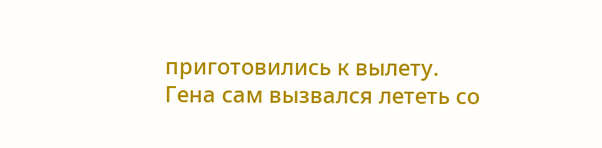приготовились к вылету. Гена сам вызвался лететь со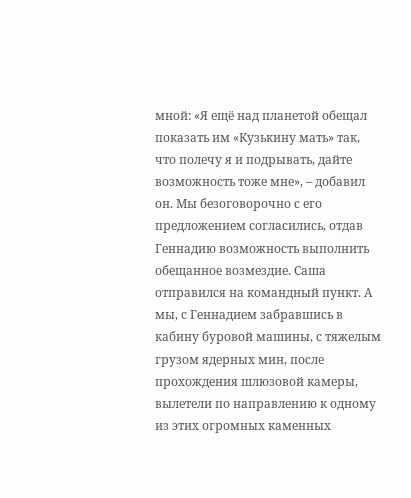мной: «Я ещё над планетой обещал показать им «Кузькину мать» так, что полечу я и подрывать, дайте возможность тоже мне», – добавил он. Мы безоговорочно с его предложением согласились, отдав Геннадию возможность выполнить обещанное возмездие. Саша отправился на командный пункт. А мы, с Геннадием забравшись в кабину буровой машины, с тяжелым грузом ядерных мин, после прохождения шлюзовой камеры, вылетели по направлению к одному из этих огромных каменных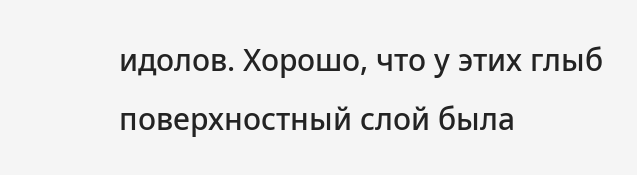идолов. Хорошо, что у этих глыб поверхностный слой была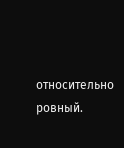относительно ровный.